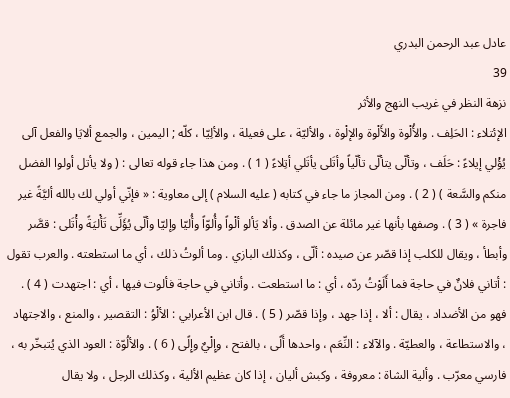عادل عبد الرحمن البدري
39
نزهة النظر في غريب النهج والأثر
الإئتلاء : الحَلِف . والأُلْوة والأَلْوة والإلْوة ، والأليّة ، على فعيلة ، والألِيّا ، كلّه ; اليمين ، والجمع ألايَا والفعل آلى يُؤْلي إيلاءً : حَلَف ، وتألّى يتألّى تألّياً وأتَلى يأتَلي أتِلاءً ( 1 ) . ومن هذا جاء قوله تعالى : ( ولا يأتل أولوا الفضل منكم والسَّعة ) ( 2 ) . ومن المجاز ما جاء في كتابه ( عليه السلام ) إلى معاوية : « فإنّي أولي لك بالله أليَّةً غير فاجرة » ( 3 ) . وصفها بأنها غير مائلة عن الصدق . وألا يَألو ألْواً وأُلوّاً وأُليّا وإليّا وألّى يُؤَلِّى تَأْليَةً وأْتَلى : قصَّر وأبطأ ، ويقال للكلب إذا قصّر عن صيده : ألّى ، وكذلك البازي . وما ألوتُ ذلك ، أي ما استطعته . والعرب تقول : أتاني فلانٌ في حاجة فما أَلَوْتُ ردّه ، أي : ما استطعت . وأتاني في حاجة فألوت فيها ، أي : اجتهدت ( 4 ) . فهو من الأضداد ، يقال : ألا ، إذا جهد ، وإذا قصّر ( 5 ) . قال ابن الأعرابي : الألْوُ : التقصير ، والمنع ، والاجتهاد ، والاستطاعة ، والعطيّة . والآلاء : النِّعَم ، واحدها أَلًى ، بالفتح ، وإِلْيٌ وإِلًى ( 6 ) . والألُوّة : العود الذي يُتبخّر به ، فارسي معرّب . وألية الشاة : معروفة ، وكبش أليان ، إذا كان عظيم الألية ، وكذلك الرجل ، ولا يقال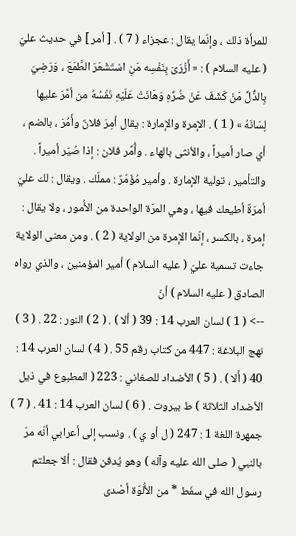للمرأة ذلك ، وإنّما يقال : عجزاء ( 7 ) . [ أمر ] في حديث عليّ ( عليه السلام ) : « أَزْرَىَ بِنَفْسِه مَنِ اسْتَشْعَرَ الطَّمَعَ ، وَرَضِيَ بِالذُّلِّ مَنْ كَشَفَ عَنْ ضُرِّهِ وَهَانَتْ عَلَيْهِ نَفْسُهُ من أمَّرَ عليها لِسَانَهُ » ( 1 ) . الإمرة والإمارة : يقال أمِرَ فلانٌ وأَمُرَ ، بالضم ، أي صار أميراً ، والأنثى بالهاء . وأُمِّر فلان : إذا صُيّر أميراً . والتأمير ، تولية الإمارة . وأمير مُؤَمّرٌ : مملّك . ويقال : لك عليّ أمرَةٌ أطيعك فيها ، وهي المرّة الواحدة من الأُمور ، ولا يقال : إمرة ، بالكسر ، إنّما الإمرة من الولاية ( 2 ) . ومن معنى الولاية جاءت تسمية عليّ ( عليه السلام ) أمير المؤمنين ، والذي رواه الصادق ( عليه السلام ) أنّ
--> ( 1 ) لسان العرب 14 : 39 ( ألا ) . ( 2 ) النور : 22 . ( 3 ) نهج البلاغة : 447 من كتاب رقم 55 . ( 4 ) لسان العرب 14 : 40 ( أَلا ) . ( 5 ) الأضداد للصغاني : 223 ( المطبوع في ذيل الأضداد الثلاثة ) ط بيروت . ( 6 ) لسان العرب 14 : 41 . ( 7 ) جمهرة اللغة 1 : 247 ( ل أو ي ) . ونسب إلى أعرابي أنّه مرّ بالنبي ( صلى الله عليه وآله ) وهو يُدفن فقال : ألا جعلتم رسول الله في سفَط * من الأُلوّة أصْدى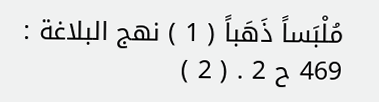مُلْبَساً ذَهَباً ( 1 ) نهج البلاغة : 469 ح 2 . ( 2 )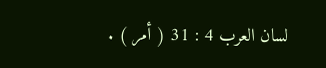لسان العرب 4 : 31 ( أمر ) .